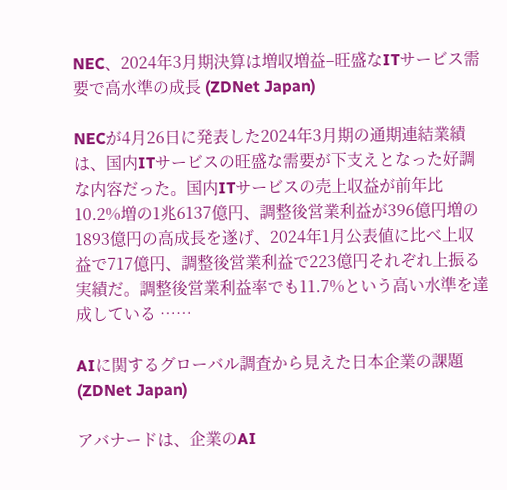NEC、2024年3月期決算は増収増益–旺盛なITサービス需要で高水準の成長 (ZDNet Japan)

NECが4月26日に発表した2024年3月期の通期連結業績は、国内ITサービスの旺盛な需要が下支えとなった好調な内容だった。国内ITサービスの売上収益が前年比10.2%増の1兆6137億円、調整後営業利益が396億円増の1893億円の高成長を遂げ、2024年1月公表値に比べ上収益で717億円、調整後営業利益で223億円それぞれ上振る実績だ。調整後営業利益率でも11.7%という高い水準を達成している ……

AIに関するグローバル調査から見えた日本企業の課題 (ZDNet Japan)

アバナードは、企業のAI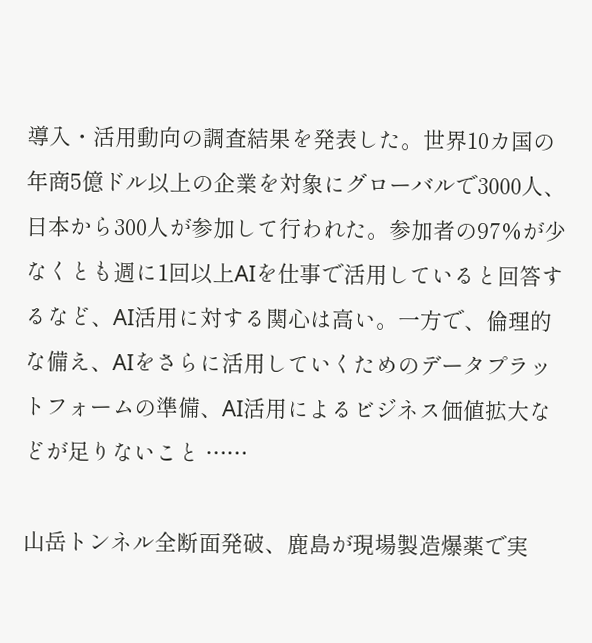導入・活用動向の調査結果を発表した。世界10カ国の年商5億ドル以上の企業を対象にグローバルで3000人、日本から300人が参加して行われた。参加者の97%が少なくとも週に1回以上AIを仕事で活用していると回答するなど、AI活用に対する関心は高い。一方で、倫理的な備え、AIをさらに活用していくためのデータプラットフォームの準備、AI活用によるビジネス価値拡大などが足りないこと ……

山岳トンネル全断面発破、鹿島が現場製造爆薬で実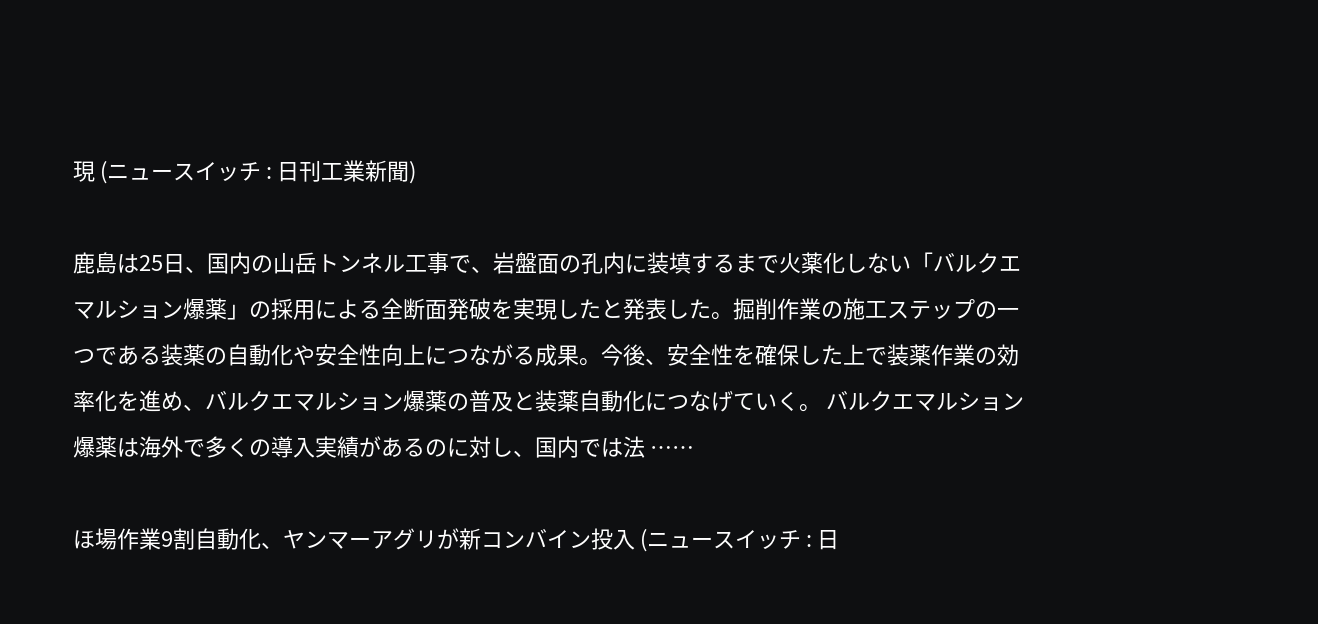現 (ニュースイッチ : 日刊工業新聞)

鹿島は25日、国内の山岳トンネル工事で、岩盤面の孔内に装填するまで火薬化しない「バルクエマルション爆薬」の採用による全断面発破を実現したと発表した。掘削作業の施工ステップの一つである装薬の自動化や安全性向上につながる成果。今後、安全性を確保した上で装薬作業の効率化を進め、バルクエマルション爆薬の普及と装薬自動化につなげていく。 バルクエマルション爆薬は海外で多くの導入実績があるのに対し、国内では法 ……

ほ場作業9割自動化、ヤンマーアグリが新コンバイン投入 (ニュースイッチ : 日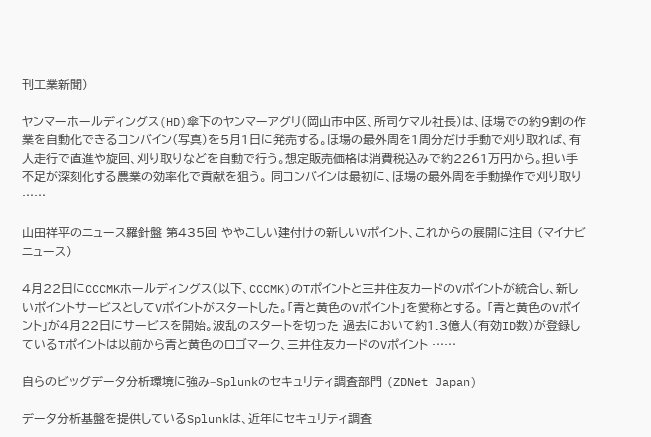刊工業新聞)

ヤンマーホールディングス(HD)傘下のヤンマーアグリ(岡山市中区、所司ケマル社長)は、ほ場での約9割の作業を自動化できるコンバイン(写真)を5月1日に発売する。ほ場の最外周を1周分だけ手動で刈り取れば、有人走行で直進や旋回、刈り取りなどを自動で行う。想定販売価格は消費税込みで約2261万円から。担い手不足が深刻化する農業の効率化で貢献を狙う。 同コンバインは最初に、ほ場の最外周を手動操作で刈り取り ……

山田祥平のニュース羅針盤 第435回 ややこしい建付けの新しいVポイント、これからの展開に注目 (マイナビニュース)

4月22日にCCCMKホールディングス(以下、CCCMK)のTポイントと三井住友カードのVポイントが統合し、新しいポイントサービスとしてVポイントがスタートした。「青と黄色のVポイント」を愛称とする。 「青と黄色のVポイント」が4月22日にサービスを開始。波乱のスタートを切った 過去において約1.3億人(有効ID数)が登録しているTポイントは以前から青と黄色のロゴマーク、三井住友カードのVポイント ……

自らのビッグデータ分析環境に強み–Splunkのセキュリティ調査部門 (ZDNet Japan)

データ分析基盤を提供しているSplunkは、近年にセキュリティ調査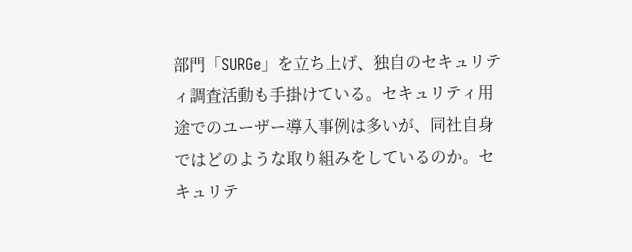部門「SURGe」を立ち上げ、独自のセキュリティ調査活動も手掛けている。セキュリティ用途でのユーザー導入事例は多いが、同社自身ではどのような取り組みをしているのか。セキュリテ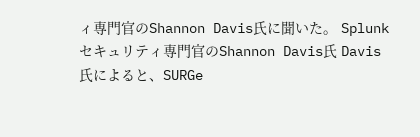ィ専門官のShannon Davis氏に聞いた。 Splunk セキュリティ専門官のShannon Davis氏 Davis氏によると、SURGe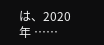は、2020年 ……